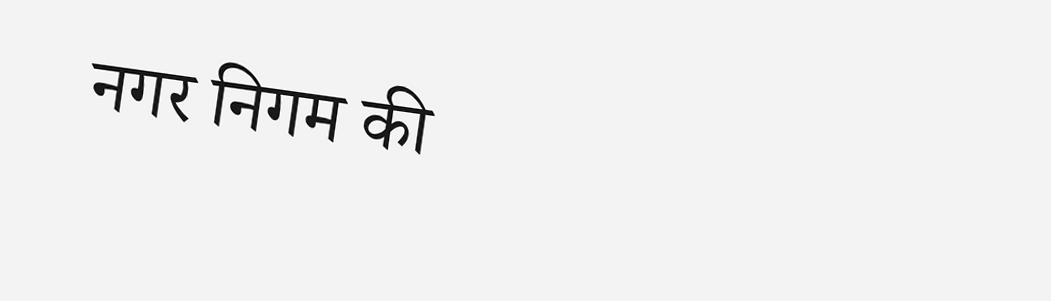नगर निगम की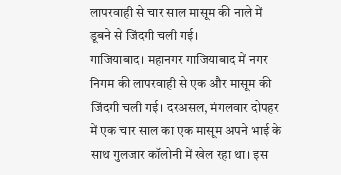लापरवाही से चार साल मासूम की नाले में डूबने से जिंदगी चली गई।
गाजियाबाद। महानगर गाजियाबाद में नगर निगम की लापरवाही से एक और मासूम की जिंदगी चली गई। दरअसल, मंगलवार दोपहर में एक चार साल का एक मासूम अपने भाई के साथ गुलजार कॉलोनी में खेल रहा था। इस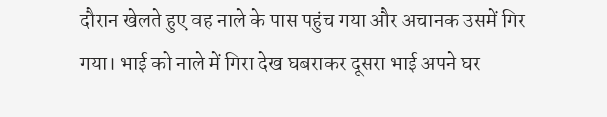दौरान खेलते हुए वह नाले के पास पहुंच गया और अचानक उसमें गिर गया। भाई को नाले में गिरा देख घबराकर दूसरा भाई अपने घर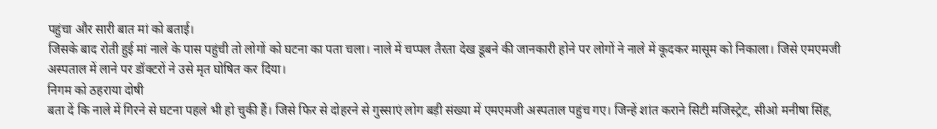पहुंचा और सारी बात मां को बताई।
जिसके बाद रोती हुई मां नाले के पास पहुंची तो लोगों को घटना का पता चला। नाले में चप्पल तैरता देख डूबने की जानकारी होने पर लोगों ने नाले में कूदकर मासूम को निकाला। जिसे एमएमजी अस्पताल में लाने पर डॉक्टरों ने उसे मृत घोषित कर दिया।
निगम को ठहराया दोषी
बता दें कि नाले में गिरने से घटना पहले भी हो चुकी हैं। जिसे फिर से दोहरने से गुस्साएं लोग बड़ी संख्या में एमएमजी अस्पताल पहुंच गए। जिन्हें शांत कराने सिटी मजिस्ट्रेट, सीओ मनीषा सिंह,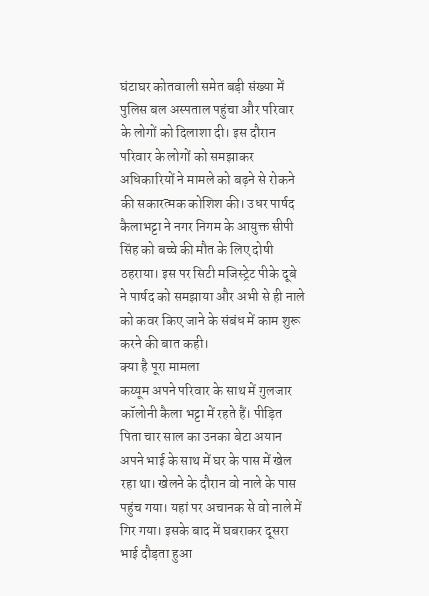घंटाघर कोतवाली समेत बड़ी संख्या में पुलिस बल अस्पताल पहुंचा और परिवार के लोगों को दिलाशा दी। इस दौरान परिवार के लोगों को समझाकर अधिकारियों ने मामले को बढ़ने से रोकने की सकारत्मक कोशिश की। उधर पार्षद कैलाभट्टा ने नगर निगम के आयुक्त सीपी सिंह को बच्चे की मौत के लिए दोषी ठहराया। इस पर सिटी मजिस्ट्रेट पीके दूबे ने पार्षद को समझाया और अभी से ही नाले को कवर किए जाने के संबंध में काम शुरू करने की बात कही।
क्या है पूरा मामला
कय्यूम अपने परिवार के साथ में गुलजार कॉलोनी कैला भट्टा में रहते हैं। पीड़ित पिता चार साल का उनका बेटा अयान अपने भाई के साथ में घर के पास में खेल रहा था। खेलने के दौरान वो नाले के पास पहुंच गया। यहां पर अचानक से वो नाले में गिर गया। इसके बाद में घबराकर दूसरा भाई दौड़ता हुआ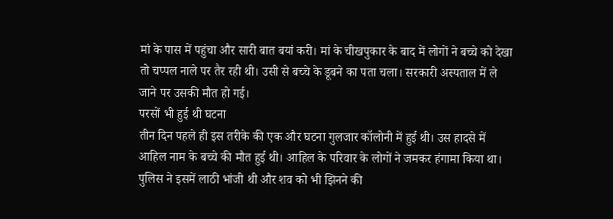मां के पास में पहुंचा और सारी बात बयां करी। मां के चीखपुकार के बाद में लोगों ने बच्चे को देखा तो चप्पल नाले पर तैर रही थी। उसी से बच्चे के डूबने का पता चला। सरकारी अस्पताल में ले जाने पर उसकी मौत हो गई।
परसों भी हुई थी घटना
तीन दिन पहले ही इस तरीके की एक और घटना गुलजार कॉलोनी में हुई थी। उस हादसे में आहिल नाम के बच्चे की मौत हुई थी। आहिल के परिवार के लोगों ने जमकर हंगामा किया था। पुलिस ने इसमें लाठी भांजी थी और शव को भी झिनने की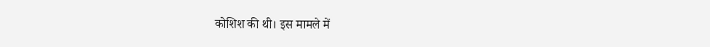कोशिश की थी। इस मामले में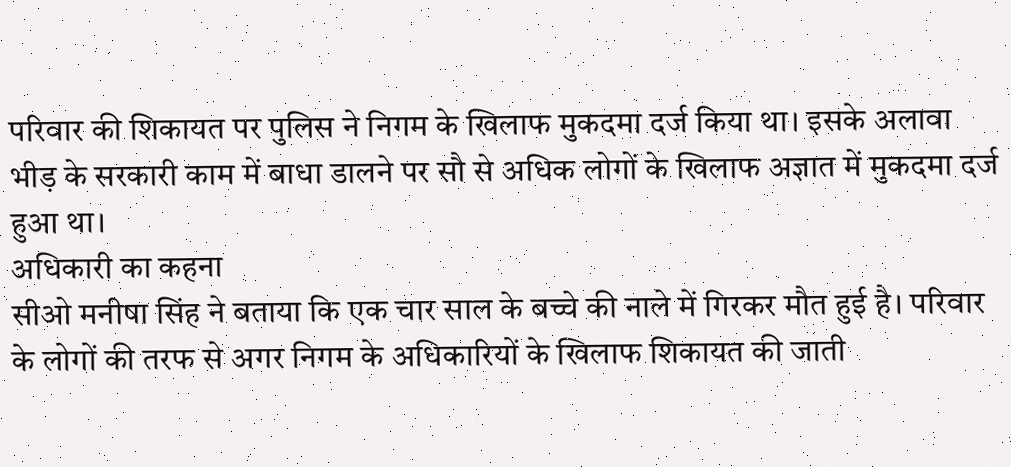परिवार की शिकायत पर पुलिस ने निगम के खिलाफ मुकदमा दर्ज किया था। इसके अलावा भीड़ के सरकारी काम में बाधा डालने पर सौ से अधिक लोगों के खिलाफ अज्ञात में मुकदमा दर्ज हुआ था।
अधिकारी का कहना
सीओ मनीषा सिंह ने बताया कि एक चार साल के बच्चे की नाले में गिरकर मौत हुई है। परिवार के लोगों की तरफ से अगर निगम के अधिकारियों के खिलाफ शिकायत की जाती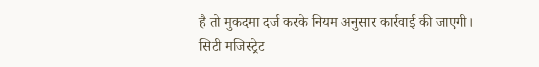है तो मुकदमा दर्ज करके नियम अनुसार कार्रवाई की जाएगी।
सिटी मजिस्ट्रेट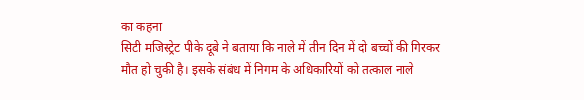का कहना
सिटी मजिस्ट्रेट पीके दूबे ने बताया कि नाले में तीन दिन में दो बच्चों की गिरकर मौत हो चुकी है। इसके संबंध में निगम के अधिकारियों को तत्काल नाले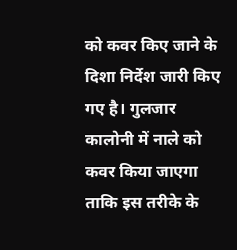को कवर किए जाने के दिशा निर्देश जारी किए गए है। गुलजार कालोनी में नाले को कवर किया जाएगा ताकि इस तरीके के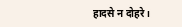हादसे न दोहरे।